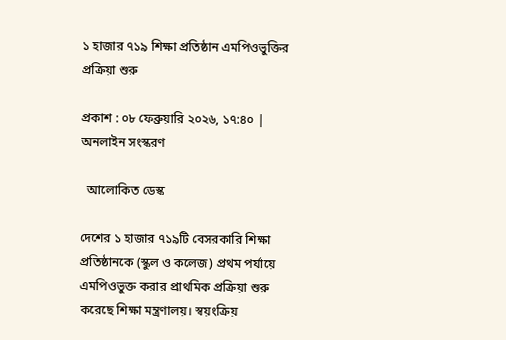১ হাজার ৭১৯ শিক্ষা প্রতিষ্ঠান এমপিওভুক্তির প্রক্রিয়া শুরু

প্রকাশ : ০৮ ফেব্রুয়ারি ২০২৬, ১৭:৪০ | অনলাইন সংস্করণ

  আলোকিত ডেস্ক

দেশের ১ হাজার ৭১৯টি বেসরকারি শিক্ষা প্রতিষ্ঠানকে (স্কুল ও কলেজ) প্রথম পর্যায়ে এমপিওভুক্ত করার প্রাথমিক প্রক্রিয়া শুরু করেছে শিক্ষা মন্ত্রণালয়। স্বয়ংক্রিয়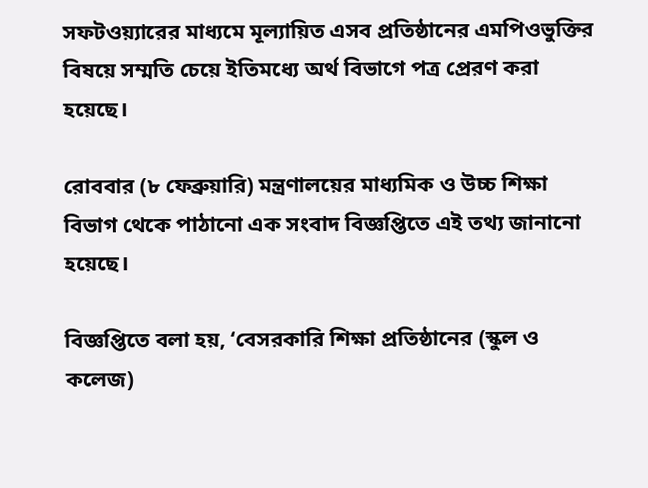সফটওয়্যারের মাধ্যমে মূল্যায়িত এসব প্রতিষ্ঠানের এমপিওভুক্তির বিষয়ে সম্মতি চেয়ে ইতিমধ্যে অর্থ বিভাগে পত্র প্রেরণ করা হয়েছে।

রোববার (৮ ফেব্রুয়ারি) মন্ত্রণালয়ের মাধ্যমিক ও উচ্চ শিক্ষা বিভাগ থেকে পাঠানো এক সংবাদ বিজ্ঞপ্তিতে এই তথ্য জানানো হয়েছে।

বিজ্ঞপ্তিতে বলা হয়, ‘বেসরকারি শিক্ষা প্রতিষ্ঠানের (স্কুল ও কলেজ)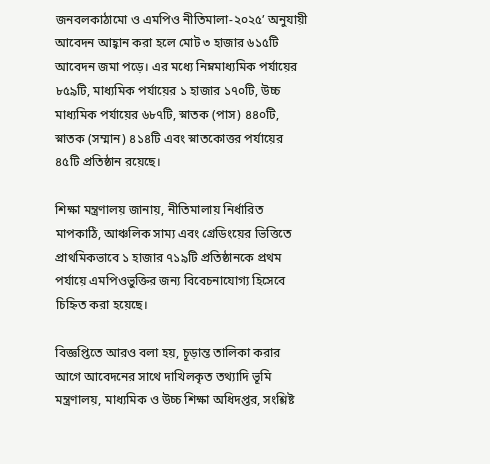জনবলকাঠামো ও এমপিও নীতিমালা-২০২৫’ অনুযায়ী আবেদন আহ্বান করা হলে মোট ৩ হাজার ৬১৫টি আবেদন জমা পড়ে। এর মধ্যে নিম্নমাধ্যমিক পর্যায়ের ৮৫৯টি, মাধ্যমিক পর্যায়ের ১ হাজার ১৭০টি, উচ্চ মাধ্যমিক পর্যায়ের ৬৮৭টি, স্নাতক (পাস) ৪৪০টি, স্নাতক (সম্মান) ৪১৪টি এবং স্নাতকোত্তর পর্যায়ের ৪৫টি প্রতিষ্ঠান রয়েছে।

শিক্ষা মন্ত্রণালয় জানায়, নীতিমালায় নির্ধারিত মাপকাঠি, আঞ্চলিক সাম্য এবং গ্রেডিংয়ের ভিত্তিতে প্রাথমিকভাবে ১ হাজার ৭১৯টি প্রতিষ্ঠানকে প্রথম পর্যায়ে এমপিওভুক্তির জন্য বিবেচনাযোগ্য হিসেবে চিহ্নিত করা হয়েছে।

বিজ্ঞপ্তিতে আরও বলা হয়, চূড়ান্ত তালিকা করার আগে আবেদনের সাথে দাখিলকৃত তথ্যাদি ভূমি মন্ত্রণালয়, মাধ্যমিক ও উচ্চ শিক্ষা অধিদপ্তর, সংশ্লিষ্ট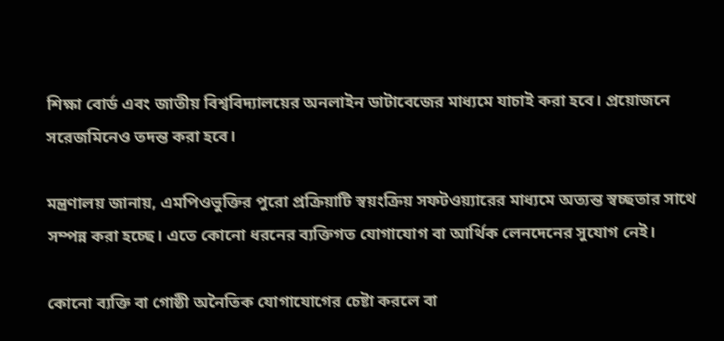শিক্ষা বোর্ড এবং জাতীয় বিশ্ববিদ্যালয়ের অনলাইন ডাটাবেজের মাধ্যমে যাচাই করা হবে। প্রয়োজনে সরেজমিনেও তদন্ত করা হবে।

মন্ত্রণালয় জানায়, এমপিওভুক্তির পুরো প্রক্রিয়াটি স্বয়ংক্রিয় সফটওয়্যারের মাধ্যমে অত্যন্ত স্বচ্ছতার সাথে সম্পন্ন করা হচ্ছে। এতে কোনো ধরনের ব্যক্তিগত যোগাযোগ বা আর্থিক লেনদেনের সুযোগ নেই।

কোনো ব্যক্তি বা গোষ্ঠী অনৈতিক যোগাযোগের চেষ্টা করলে বা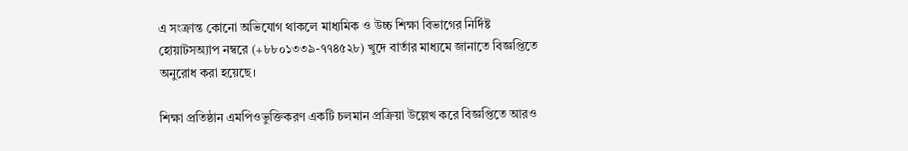এ সংক্রান্ত কোনো অভিযোগ থাকলে মাধ্যমিক ও উচ্চ শিক্ষা বিভাগের নির্দিষ্ট হোয়াটসঅ্যাপ নম্বরে (+৮৮০১৩৩৯-৭৭৪৫২৮) খুদে বার্তার মাধ্যমে জানাতে বিজ্ঞপ্তিতে অনুরোধ করা হয়েছে।

শিক্ষা প্রতিষ্ঠান এমপিওভুক্তিকরণ একটি চলমান প্রক্রিয়া উল্লেখ করে বিজ্ঞপ্তিতে আরও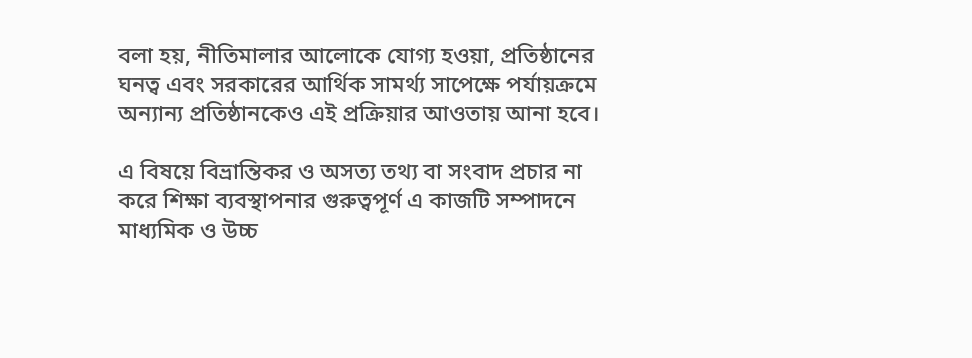বলা হয়, নীতিমালার আলোকে যোগ্য হওয়া, প্রতিষ্ঠানের ঘনত্ব এবং সরকারের আর্থিক সামর্থ্য সাপেক্ষে পর্যায়ক্রমে অন্যান্য প্রতিষ্ঠানকেও এই প্রক্রিয়ার আওতায় আনা হবে।

এ বিষয়ে বিভ্রান্তিকর ও অসত্য তথ্য বা সংবাদ প্রচার না করে শিক্ষা ব্যবস্থাপনার গুরুত্বপূর্ণ এ কাজটি সম্পাদনে মাধ্যমিক ও উচ্চ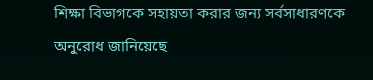শিক্ষা বিভাগকে সহায়তা করার জন্য সর্বসাধারণকে অনুরোধ জানিয়েছে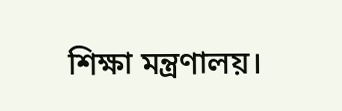শিক্ষা মন্ত্রণালয়।